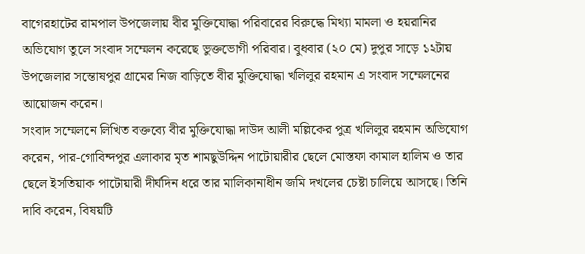বাগেরহাটের রামপাল উপজেলায় বীর মুক্তিযোদ্ধা পরিবারের বিরুদ্ধে মিথ্যা মামলা ও হয়রানির অভিযোগ তুলে সংবাদ সম্মেলন করেছে ভুক্তভোগী পরিবার। বুধবার (২০ মে) দুপুর সাড়ে ১২টায় উপজেলার সন্তোষপুর গ্রামের নিজ বাড়িতে বীর মুক্তিযোদ্ধা খলিলুর রহমান এ সংবাদ সম্মেলনের আয়োজন করেন।
সংবাদ সম্মেলনে লিখিত বক্তব্যে বীর মুক্তিযোদ্ধা দাউদ আলী মল্লিকের পুত্র খলিলুর রহমান অভিযোগ করেন, পার-গোবিন্দপুর এলাকার মৃত শামছুউদ্দিন পাটোয়ারীর ছেলে মোস্তফা কামাল হালিম ও তার ছেলে ইসতিয়াক পাটোয়ারী দীর্ঘদিন ধরে তার মালিকানাধীন জমি দখলের চেষ্টা চালিয়ে আসছে। তিনি দাবি করেন, বিষয়টি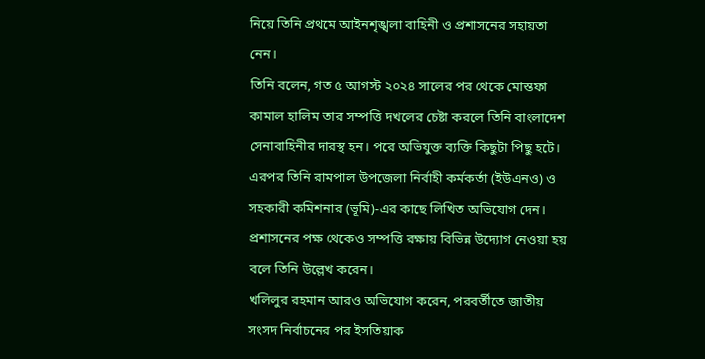নিয়ে তিনি প্রথমে আইনশৃঙ্খলা বাহিনী ও প্রশাসনের সহায়তা নেন।
তিনি বলেন, গত ৫ আগস্ট ২০২৪ সালের পর থেকে মোস্তফা কামাল হালিম তার সম্পত্তি দখলের চেষ্টা করলে তিনি বাংলাদেশ সেনাবাহিনীর দারস্থ হন। পরে অভিযুক্ত ব্যক্তি কিছুটা পিছু হটে। এরপর তিনি রামপাল উপজেলা নির্বাহী কর্মকর্তা (ইউএনও) ও সহকারী কমিশনার (ভূমি)-এর কাছে লিখিত অভিযোগ দেন। প্রশাসনের পক্ষ থেকেও সম্পত্তি রক্ষায় বিভিন্ন উদ্যোগ নেওয়া হয় বলে তিনি উল্লেখ করেন।
খলিলুর রহমান আরও অভিযোগ করেন, পরবর্তীতে জাতীয় সংসদ নির্বাচনের পর ইসতিয়াক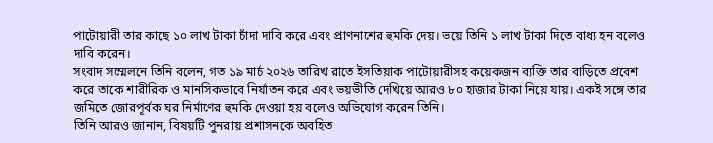পাটোয়ারী তার কাছে ১০ লাখ টাকা চাঁদা দাবি করে এবং প্রাণনাশের হুমকি দেয়। ভয়ে তিনি ১ লাখ টাকা দিতে বাধ্য হন বলেও দাবি করেন।
সংবাদ সম্মেলনে তিনি বলেন, গত ১৯ মার্চ ২০২৬ তারিখ রাতে ইসতিয়াক পাটোয়ারীসহ কয়েকজন ব্যক্তি তার বাড়িতে প্রবেশ করে তাকে শারীরিক ও মানসিকভাবে নির্যাতন করে এবং ভয়ভীতি দেখিয়ে আরও ৮০ হাজার টাকা নিয়ে যায়। একই সঙ্গে তার জমিতে জোরপূর্বক ঘর নির্মাণের হুমকি দেওয়া হয় বলেও অভিযোগ করেন তিনি।
তিনি আরও জানান, বিষয়টি পুনরায় প্রশাসনকে অবহিত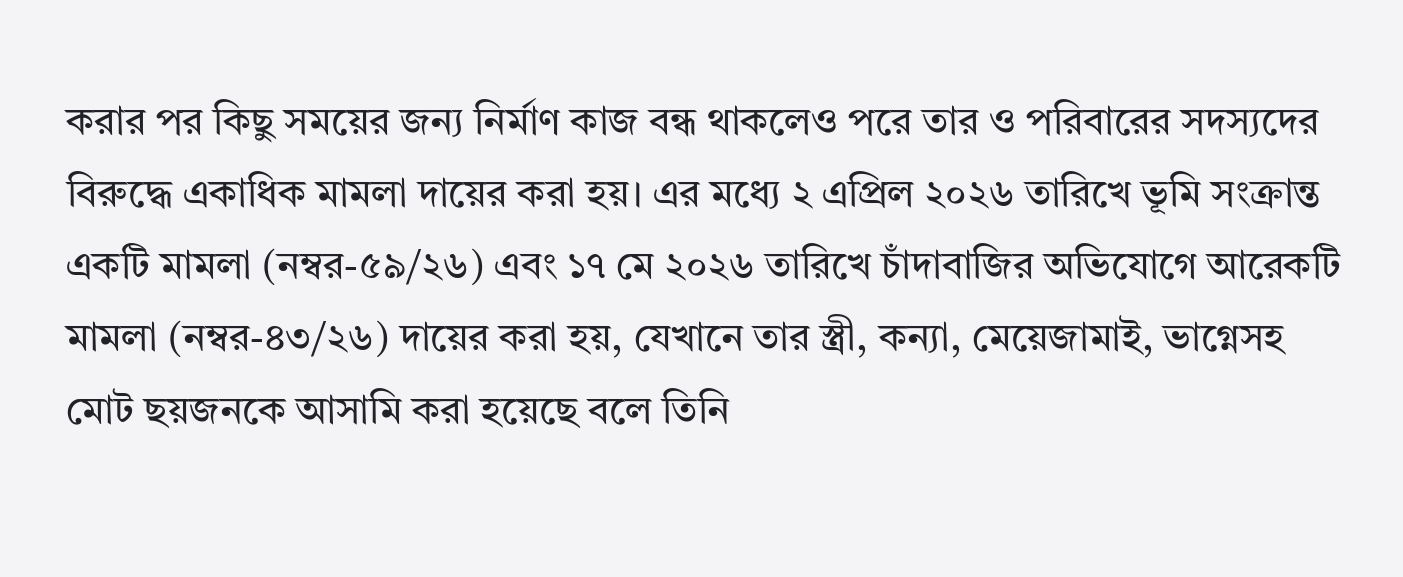করার পর কিছু সময়ের জন্য নির্মাণ কাজ বন্ধ থাকলেও পরে তার ও পরিবারের সদস্যদের বিরুদ্ধে একাধিক মামলা দায়ের করা হয়। এর মধ্যে ২ এপ্রিল ২০২৬ তারিখে ভূমি সংক্রান্ত একটি মামলা (নম্বর-৫৯/২৬) এবং ১৭ মে ২০২৬ তারিখে চাঁদাবাজির অভিযোগে আরেকটি মামলা (নম্বর-৪৩/২৬) দায়ের করা হয়, যেখানে তার স্ত্রী, কন্যা, মেয়েজামাই, ভাগ্নেসহ মোট ছয়জনকে আসামি করা হয়েছে বলে তিনি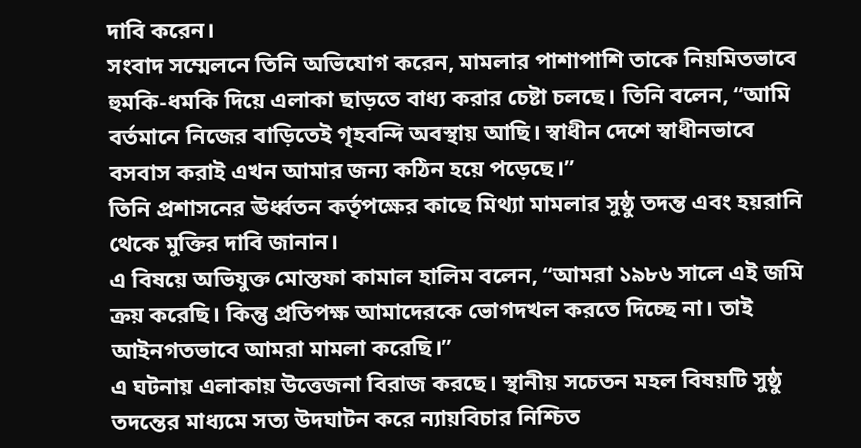দাবি করেন।
সংবাদ সম্মেলনে তিনি অভিযোগ করেন, মামলার পাশাপাশি তাকে নিয়মিতভাবে হুমকি-ধমকি দিয়ে এলাকা ছাড়তে বাধ্য করার চেষ্টা চলছে। তিনি বলেন, “আমি বর্তমানে নিজের বাড়িতেই গৃহবন্দি অবস্থায় আছি। স্বাধীন দেশে স্বাধীনভাবে বসবাস করাই এখন আমার জন্য কঠিন হয়ে পড়েছে।”
তিনি প্রশাসনের ঊর্ধ্বতন কর্তৃপক্ষের কাছে মিথ্যা মামলার সুষ্ঠু তদন্ত এবং হয়রানি থেকে মুক্তির দাবি জানান।
এ বিষয়ে অভিযুক্ত মোস্তফা কামাল হালিম বলেন, “আমরা ১৯৮৬ সালে এই জমি ক্রয় করেছি। কিন্তু প্রতিপক্ষ আমাদেরকে ভোগদখল করতে দিচ্ছে না। তাই আইনগতভাবে আমরা মামলা করেছি।”
এ ঘটনায় এলাকায় উত্তেজনা বিরাজ করছে। স্থানীয় সচেতন মহল বিষয়টি সুষ্ঠু তদন্তের মাধ্যমে সত্য উদঘাটন করে ন্যায়বিচার নিশ্চিত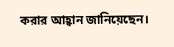করার আহ্বান জানিয়েছেন।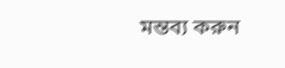মন্তব্য করুন